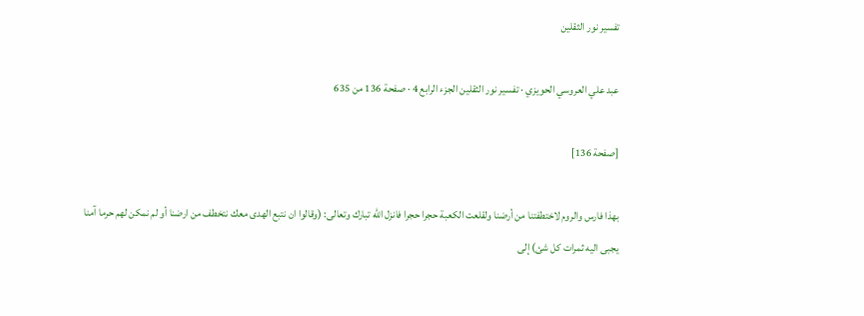تفسير نور الثقلين

عبد علي العروسي الحويزي · تفسير نور الثقلين الجزء الرابع 4 · صفحة 136 من 635

[صفحة 136]

بهذا فارس والروم لاختطفتنا من أرضنا ولقلعت الكعبة حجرا حجرا فانزل الله تبارك وتعالى: (وقالوا ان نتبع الهدى معك نتخطف من ارضنا أو لم نمكن لهم حرما آمنا يجبى اليه ثمرات كل شئ) إلى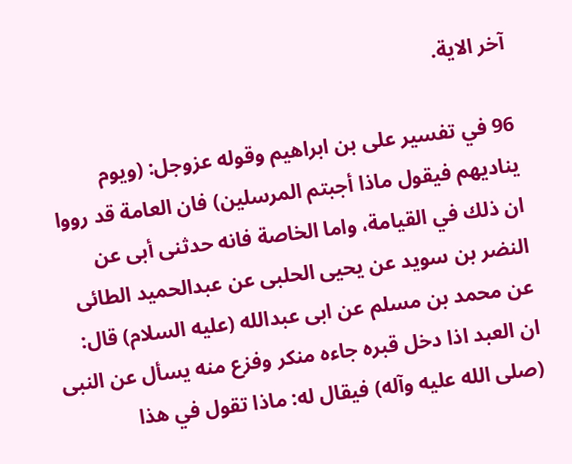آخر الاية.

96 في تفسير على بن ابراهيم وقوله عزوجل: (ويوم يناديهم فيقول ماذا أجبتم المرسلين) فان العامة قد رووا ان ذلك في القيامة، واما الخاصة فانه حدثنى أبى عن النضر بن سويد عن يحيى الحلبى عن عبدالحميد الطائى عن محمد بن مسلم عن ابى عبدالله (عليه السلام) قال: ان العبد اذا دخل قبره جاءه منكر وفزع منه يسأل عن النبى (صلى الله عليه وآله) فيقال له: ماذا تقول في هذا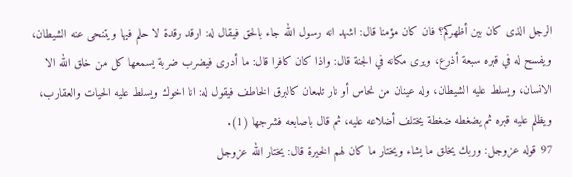الرجل الذى كان بين أظهركم؟ فان كان مؤمنا قال: اشهد انه رسول الله جاء بالحق فيقال له: ارقد رقدة لا حلم فيها ويتنحى عنه الشيطان، ويفسح له في قبره سبعة أذرع، ويرى مكانه في الجنة قال: واذا كان كافرا قال: ما أدرى فيضرب ضربة يسمعها كل من خلق الله الا الانسان، ويسلط عليه الشيطان، وله عينان من نحاس أو نار تلمعان كالبرق الخاطف فيقول له: انا اخوك ويسلط عليه الحيات والعقارب، ويظلم عليه قبره ثم يضغطه ضغطة يختلف أضلاعه عليه، ثم قال باصابعه فشرجها (1).
97 قوله عزوجل: وربك يخلق ما يشاء ويختار ما كان لهم الخيرة قال: يختار الله عزوجل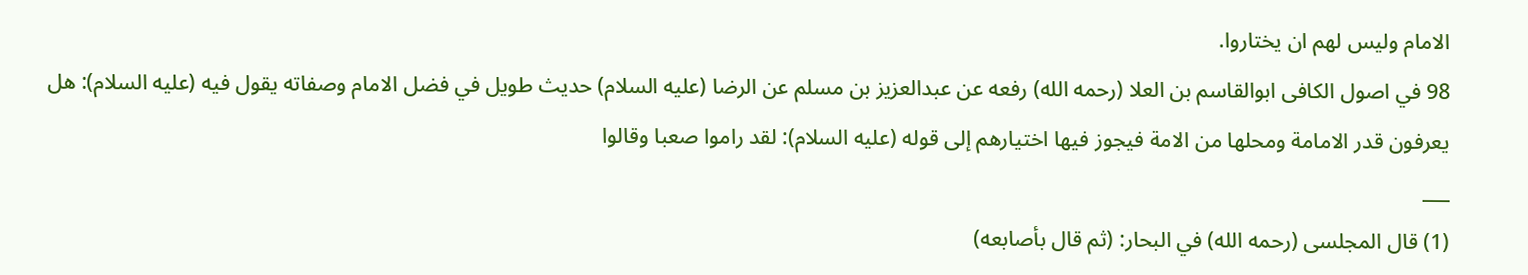الامام وليس لهم ان يختاروا.
98 في اصول الكافى ابوالقاسم بن العلا (رحمه الله) رفعه عن عبدالعزيز بن مسلم عن الرضا (عليه السلام) حديث طويل في فضل الامام وصفاته يقول فيه (عليه السلام): هل يعرفون قدر الامامة ومحلها من الامة فيجوز فيها اختيارهم إلى قوله (عليه السلام): لقد راموا صعبا وقالوا
___
(1) قال المجلسى (رحمه الله) في البحار: (ثم قال بأصابعه)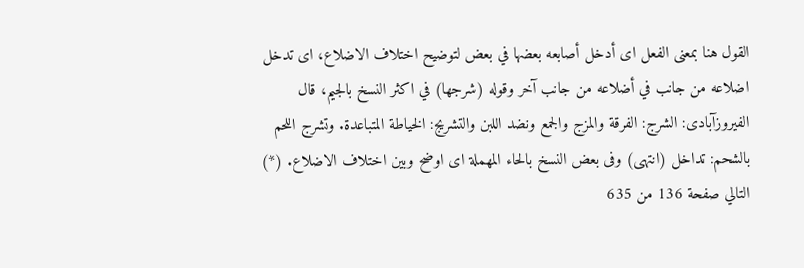القول هنا بمعنى الفعل اى أدخل أصابعه بعضها في بعض لتوضيح اختلاف الاضلاع، اى تدخل اضلاعه من جانب في أضلاعه من جانب آخر وقوله (شرجها) في اكثر النسخ بالجيم، قال الفيروزآبادى: الشرج: الفرقة والمزج والجمع ونضد اللبن والتشريج: الخياطة المتباعدة. وتشرج اللحم بالشحم: تداخل (انتهى) وفى بعض النسخ بالحاء المهملة اى اوضح وبين اختلاف الاضلاع. (*)
التالي صفحة 136 من 635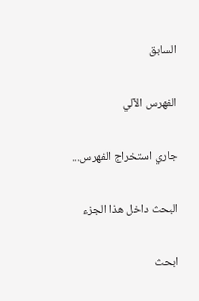السابق

الفهرس الآلي

جاري استخراج الفهرس...

البحث داخل هذا الجزء

ابحث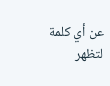عن أي كلمة لتظهر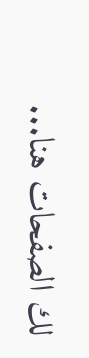لك الصفحات هنا...